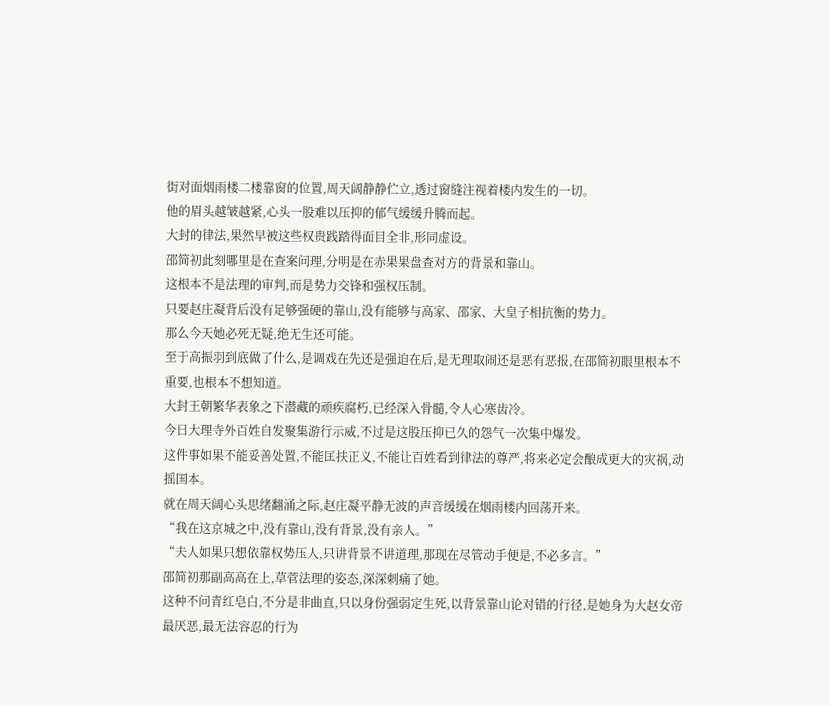街对面烟雨楼二楼靠窗的位置,周天阔静静伫立,透过窗缝注视着楼内发生的一切。
他的眉头越皱越紧,心头一股难以压抑的郁气缓缓升腾而起。
大封的律法,果然早被这些权贵践踏得面目全非,形同虚设。
邵简初此刻哪里是在查案问理,分明是在赤果果盘查对方的背景和靠山。
这根本不是法理的审判,而是势力交锋和强权压制。
只要赵庄凝背后没有足够强硬的靠山,没有能够与高家、邵家、大皇子相抗衡的势力。
那么今天她必死无疑,绝无生还可能。
至于高振羽到底做了什么,是调戏在先还是强迫在后,是无理取闹还是恶有恶报,在邵简初眼里根本不重要,也根本不想知道。
大封王朝繁华表象之下潜藏的顽疾腐朽,已经深入骨髓,令人心寒齿冷。
今日大理寺外百姓自发聚集游行示威,不过是这股压抑已久的怨气一次集中爆发。
这件事如果不能妥善处置,不能匡扶正义,不能让百姓看到律法的尊严,将来必定会酿成更大的灾祸,动摇国本。
就在周天阔心头思绪翻涌之际,赵庄凝平静无波的声音缓缓在烟雨楼内回荡开来。
“我在这京城之中,没有靠山,没有背景,没有亲人。”
“夫人如果只想依靠权势压人,只讲背景不讲道理,那现在尽管动手便是,不必多言。”
邵简初那副高高在上,草菅法理的姿态,深深刺痛了她。
这种不问青红皂白,不分是非曲直,只以身份强弱定生死,以背景靠山论对错的行径,是她身为大赵女帝最厌恶,最无法容忍的行为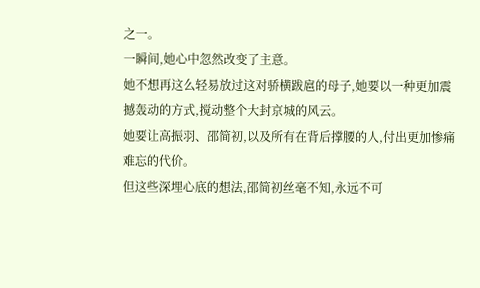之一。
一瞬间,她心中忽然改变了主意。
她不想再这么轻易放过这对骄横跋扈的母子,她要以一种更加震撼轰动的方式,搅动整个大封京城的风云。
她要让高振羽、邵简初,以及所有在背后撑腰的人,付出更加惨痛难忘的代价。
但这些深埋心底的想法,邵简初丝毫不知,永远不可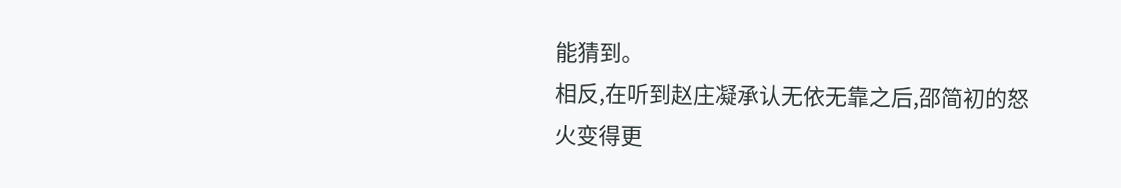能猜到。
相反,在听到赵庄凝承认无依无靠之后,邵简初的怒火变得更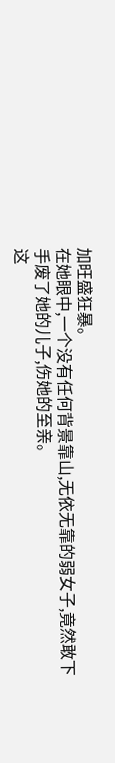加旺盛狂暴。
在她眼中,一个没有任何背景靠山,无依无靠的弱女子,竟然敢下手废了她的儿子,伤她的至亲。
这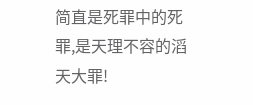简直是死罪中的死罪,是天理不容的滔天大罪!